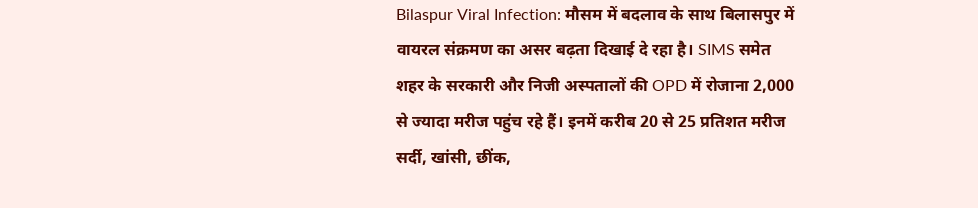Bilaspur Viral Infection: मौसम में बदलाव के साथ बिलासपुर में वायरल संक्रमण का असर बढ़ता दिखाई दे रहा है। SIMS समेत शहर के सरकारी और निजी अस्पतालों की OPD में रोजाना 2,000 से ज्यादा मरीज पहुंच रहे हैं। इनमें करीब 20 से 25 प्रतिशत मरीज सर्दी, खांसी, छींक,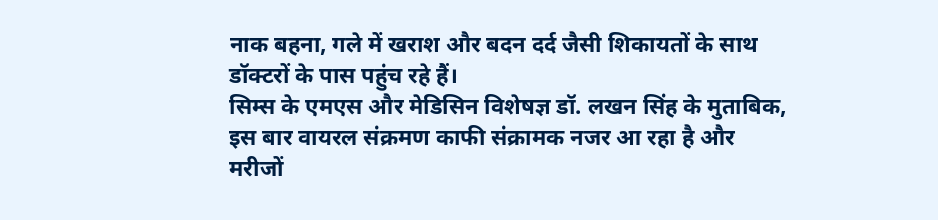नाक बहना, गले में खराश और बदन दर्द जैसी शिकायतों के साथ डॉक्टरों के पास पहुंच रहे हैं।
सिम्स के एमएस और मेडिसिन विशेषज्ञ डॉ. लखन सिंह के मुताबिक, इस बार वायरल संक्रमण काफी संक्रामक नजर आ रहा है और मरीजों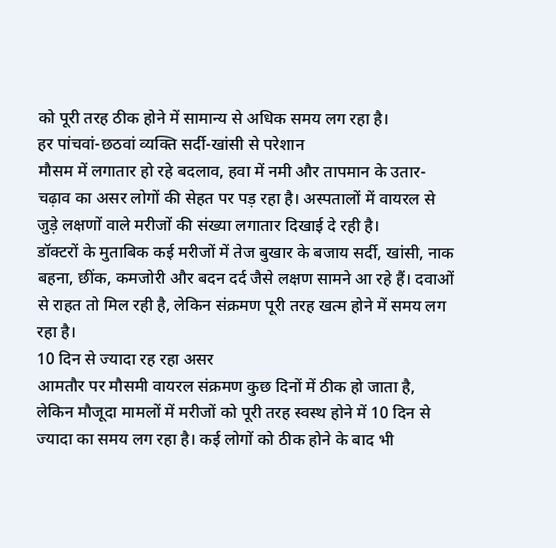को पूरी तरह ठीक होने में सामान्य से अधिक समय लग रहा है।
हर पांचवां-छठवां व्यक्ति सर्दी-खांसी से परेशान
मौसम में लगातार हो रहे बदलाव, हवा में नमी और तापमान के उतार-चढ़ाव का असर लोगों की सेहत पर पड़ रहा है। अस्पतालों में वायरल से जुड़े लक्षणों वाले मरीजों की संख्या लगातार दिखाई दे रही है।
डॉक्टरों के मुताबिक कई मरीजों में तेज बुखार के बजाय सर्दी, खांसी, नाक बहना, छींक, कमजोरी और बदन दर्द जैसे लक्षण सामने आ रहे हैं। दवाओं से राहत तो मिल रही है, लेकिन संक्रमण पूरी तरह खत्म होने में समय लग रहा है।
10 दिन से ज्यादा रह रहा असर
आमतौर पर मौसमी वायरल संक्रमण कुछ दिनों में ठीक हो जाता है, लेकिन मौजूदा मामलों में मरीजों को पूरी तरह स्वस्थ होने में 10 दिन से ज्यादा का समय लग रहा है। कई लोगों को ठीक होने के बाद भी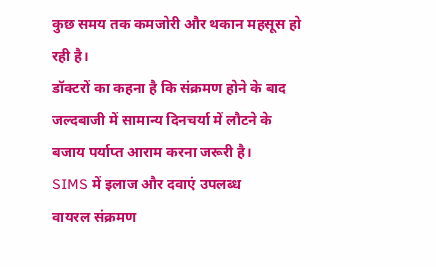कुछ समय तक कमजोरी और थकान महसूस हो रही है।
डॉक्टरों का कहना है कि संक्रमण होने के बाद जल्दबाजी में सामान्य दिनचर्या में लौटने के बजाय पर्याप्त आराम करना जरूरी है।
SIMS में इलाज और दवाएं उपलब्ध
वायरल संक्रमण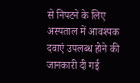से निपटने के लिए अस्पताल में आवश्यक दवाएं उपलब्ध होने की जानकारी दी गई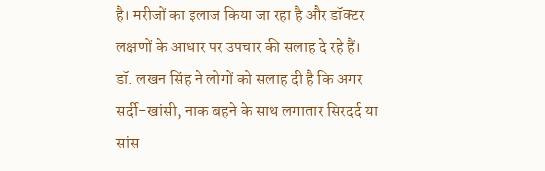है। मरीजों का इलाज किया जा रहा है और डॉक्टर लक्षणों के आधार पर उपचार की सलाह दे रहे हैं।
डॉ. लखन सिंह ने लोगों को सलाह दी है कि अगर सर्दी-खांसी, नाक बहने के साथ लगातार सिरदर्द या सांस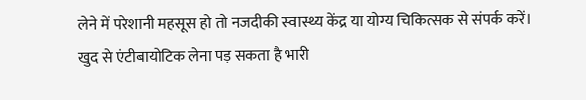लेने में परेशानी महसूस हो तो नजदीकी स्वास्थ्य केंद्र या योग्य चिकित्सक से संपर्क करें।
खुद से एंटीबायोटिक लेना पड़ सकता है भारी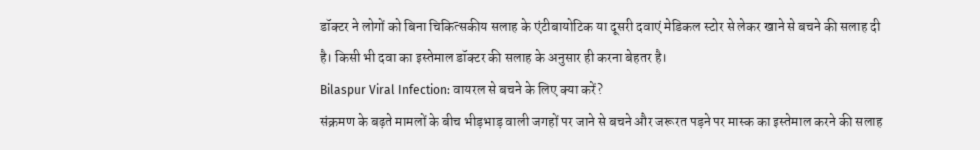डॉक्टर ने लोगों को बिना चिकित्सकीय सलाह के एंटीबायोटिक या दूसरी दवाएं मेडिकल स्टोर से लेकर खाने से बचने की सलाह दी है। किसी भी दवा का इस्तेमाल डॉक्टर की सलाह के अनुसार ही करना बेहतर है।
Bilaspur Viral Infection: वायरल से बचने के लिए क्या करें?
संक्रमण के बढ़ते मामलों के बीच भीड़भाड़ वाली जगहों पर जाने से बचने और जरूरत पड़ने पर मास्क का इस्तेमाल करने की सलाह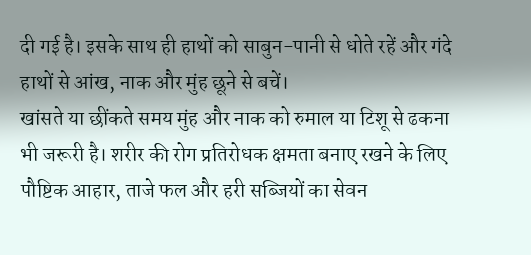दी गई है। इसके साथ ही हाथों को साबुन-पानी से धोते रहें और गंदे हाथों से आंख, नाक और मुंह छूने से बचें।
खांसते या छींकते समय मुंह और नाक को रुमाल या टिशू से ढकना भी जरूरी है। शरीर की रोग प्रतिरोधक क्षमता बनाए रखने के लिए पौष्टिक आहार, ताजे फल और हरी सब्जियों का सेवन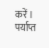करें। पर्याप्त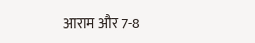आराम और 7-8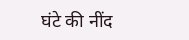घंटे की नींद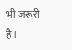भी जरूरी है।